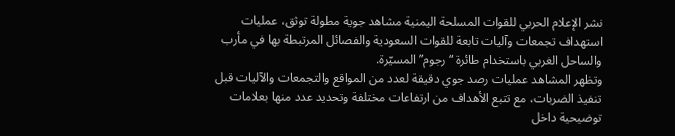نشر الإعلام الحربي للقوات المسلحة اليمنية مشاهد جوية مطولة توثق، عمليات استهداف تجمعات وآليات تابعة للقوات السعودية والفصائل المرتبطة بها في مأرب والساحل الغربي باستخدام طائرة “رجوم” المسيّرة.
وتظهر المشاهد عمليات رصد جوي دقيقة لعدد من المواقع والتجمعات والآليات قبل تنفيذ الضربات، مع تتبع الأهداف من ارتفاعات مختلفة وتحديد عدد منها بعلامات توضيحية داخل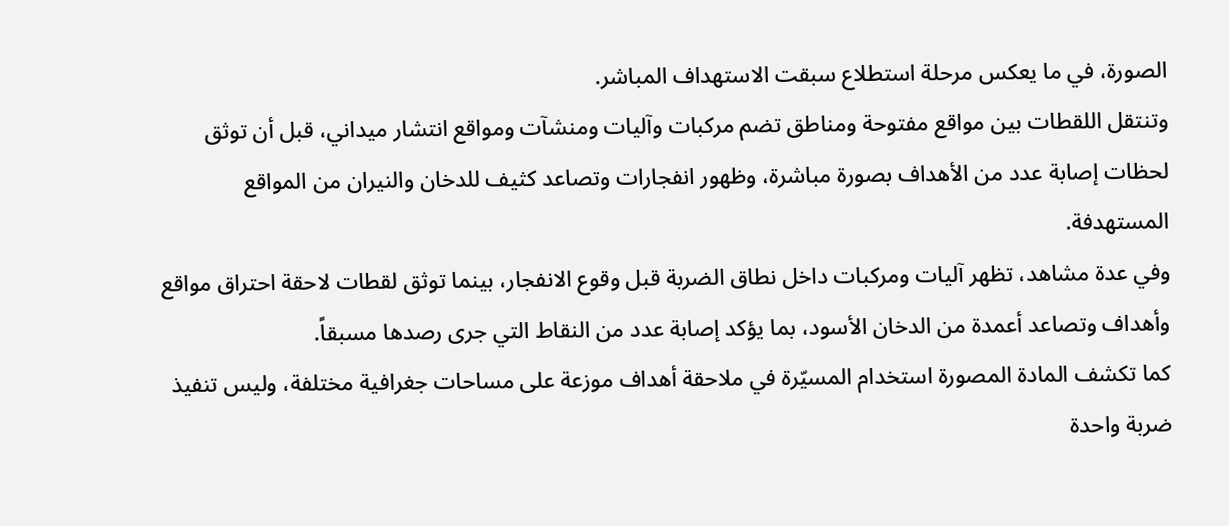الصورة، في ما يعكس مرحلة استطلاع سبقت الاستهداف المباشر.
وتنتقل اللقطات بين مواقع مفتوحة ومناطق تضم مركبات وآليات ومنشآت ومواقع انتشار ميداني، قبل أن توثق لحظات إصابة عدد من الأهداف بصورة مباشرة، وظهور انفجارات وتصاعد كثيف للدخان والنيران من المواقع المستهدفة.
وفي عدة مشاهد، تظهر آليات ومركبات داخل نطاق الضربة قبل وقوع الانفجار، بينما توثق لقطات لاحقة احتراق مواقع وأهداف وتصاعد أعمدة من الدخان الأسود، بما يؤكد إصابة عدد من النقاط التي جرى رصدها مسبقاً.
كما تكشف المادة المصورة استخدام المسيّرة في ملاحقة أهداف موزعة على مساحات جغرافية مختلفة، وليس تنفيذ ضربة واحدة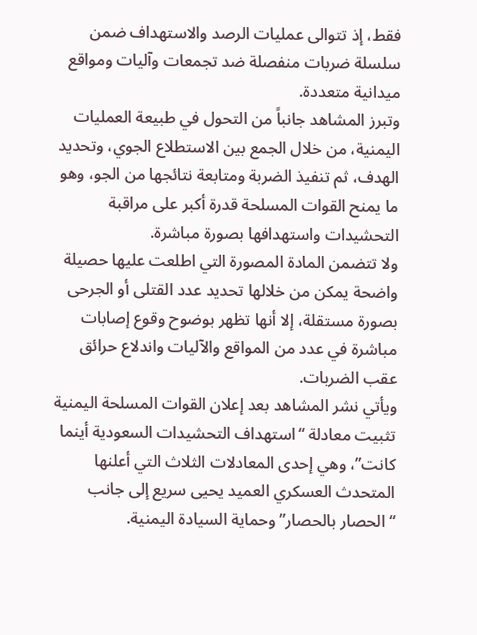فقط، إذ تتوالى عمليات الرصد والاستهداف ضمن سلسلة ضربات منفصلة ضد تجمعات وآليات ومواقع ميدانية متعددة.
وتبرز المشاهد جانباً من التحول في طبيعة العمليات اليمنية، من خلال الجمع بين الاستطلاع الجوي، وتحديد الهدف، ثم تنفيذ الضربة ومتابعة نتائجها من الجو، وهو ما يمنح القوات المسلحة قدرة أكبر على مراقبة التحشيدات واستهدافها بصورة مباشرة.
ولا تتضمن المادة المصورة التي اطلعت عليها حصيلة واضحة يمكن من خلالها تحديد عدد القتلى أو الجرحى بصورة مستقلة، إلا أنها تظهر بوضوح وقوع إصابات مباشرة في عدد من المواقع والآليات واندلاع حرائق عقب الضربات.
ويأتي نشر المشاهد بعد إعلان القوات المسلحة اليمنية تثبيت معادلة “استهداف التحشيدات السعودية أينما كانت”، وهي إحدى المعادلات الثلاث التي أعلنها المتحدث العسكري العميد يحيى سريع إلى جانب “الحصار بالحصار” وحماية السيادة اليمنية.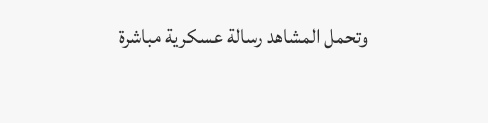وتحمل المشاهد رسالة عسكرية مباشرة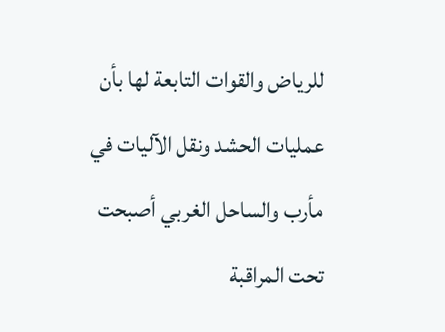للرياض والقوات التابعة لها بأن عمليات الحشد ونقل الآليات في مأرب والساحل الغربي أصبحت تحت المراقبة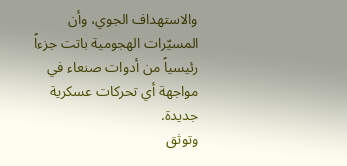والاستهداف الجوي، وأن المسيّرات الهجومية باتت جزءاً رئيسياً من أدوات صنعاء في مواجهة أي تحركات عسكرية جديدة.
وتوثق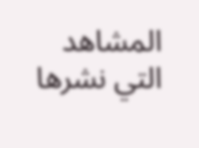المشاهد التي نشرها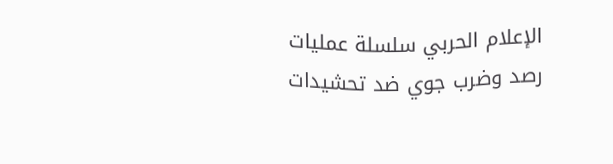الإعلام الحربي سلسلة عمليات رصد وضرب جوي ضد تحشيدات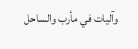وآليات في مأرب والساحل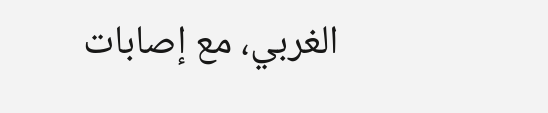الغربي، مع إصابات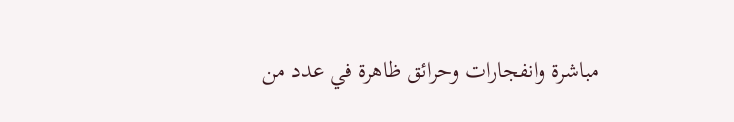مباشرة وانفجارات وحرائق ظاهرة في عدد من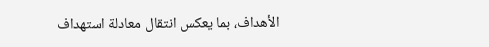الأهداف، بما يعكس انتقال معادلة استهداف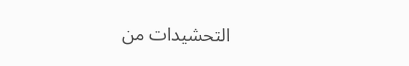التحشيدات من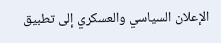الإعلان السياسي والعسكري إلى تطبيق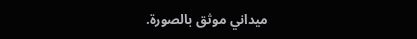ميداني موثق بالصورة.